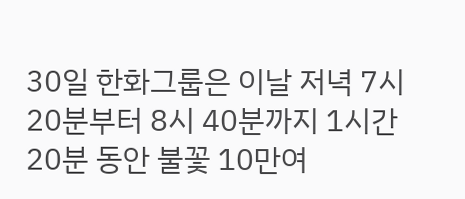30일 한화그룹은 이날 저녁 7시 20분부터 8시 40분까지 1시간 20분 동안 불꽃 10만여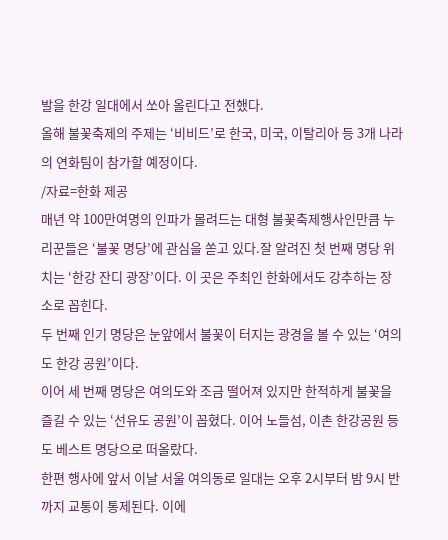발을 한강 일대에서 쏘아 올린다고 전했다.
올해 불꽃축제의 주제는 ‘비비드’로 한국, 미국, 이탈리아 등 3개 나라의 연화팀이 참가할 예정이다.
/자료=한화 제공
매년 약 100만여명의 인파가 몰려드는 대형 불꽃축제행사인만큼 누리꾼들은 ‘불꽃 명당’에 관심을 쏟고 있다.잘 알려진 첫 번째 명당 위치는 ‘한강 잔디 광장’이다. 이 곳은 주최인 한화에서도 강추하는 장소로 꼽힌다.
두 번째 인기 명당은 눈앞에서 불꽃이 터지는 광경을 볼 수 있는 ‘여의도 한강 공원’이다.
이어 세 번째 명당은 여의도와 조금 떨어져 있지만 한적하게 불꽃을 즐길 수 있는 ‘선유도 공원’이 꼽혔다. 이어 노들섬, 이촌 한강공원 등도 베스트 명당으로 떠올랐다.
한편 행사에 앞서 이날 서울 여의동로 일대는 오후 2시부터 밤 9시 반까지 교통이 통제된다. 이에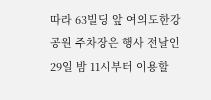따라 63빌딩 앞 여의도한강공원 주차장은 행사 전날인 29일 밤 11시부터 이용할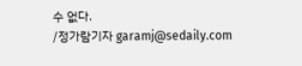수 없다.
/정가람기자 garamj@sedaily.com